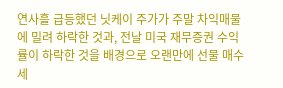연사흘 급등했던 닛케이 주가가 주말 차익매물에 밀려 하락한 것과, 전날 미국 재무증권 수익률이 하락한 것을 배경으로 오랜만에 선물 매수세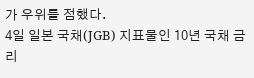가 우위를 점했다.
4일 일본 국채(JGB) 지표물인 10년 국채 금리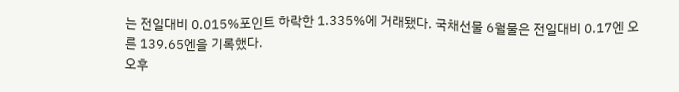는 전일대비 0.015%포인트 하락한 1.335%에 거래됐다. 국채선물 6월물은 전일대비 0.17엔 오른 139.65엔을 기록했다.
오후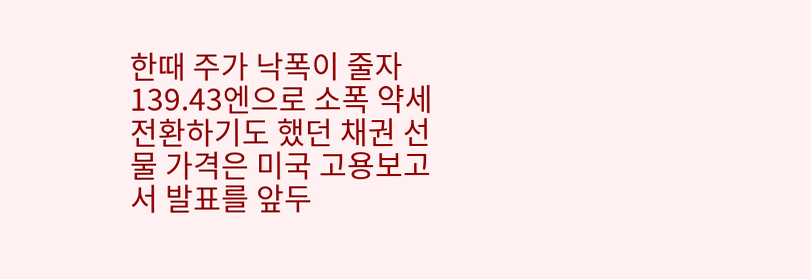한때 주가 낙폭이 줄자 139.43엔으로 소폭 약세 전환하기도 했던 채권 선물 가격은 미국 고용보고서 발표를 앞두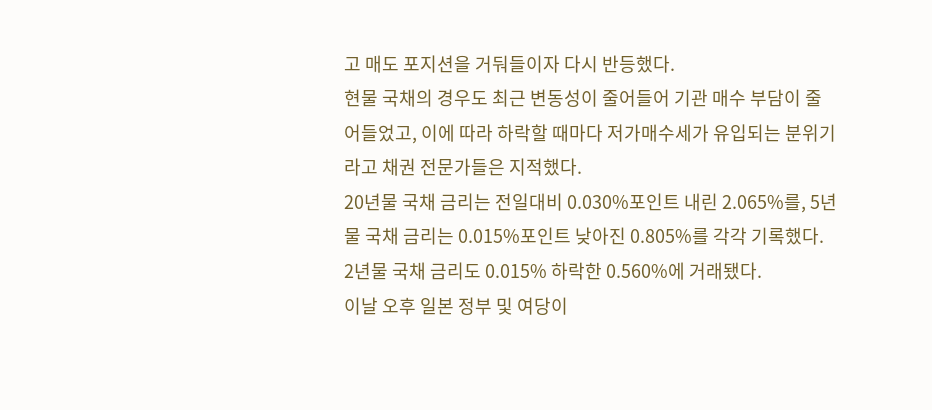고 매도 포지션을 거둬들이자 다시 반등했다.
현물 국채의 경우도 최근 변동성이 줄어들어 기관 매수 부담이 줄어들었고, 이에 따라 하락할 때마다 저가매수세가 유입되는 분위기라고 채권 전문가들은 지적했다.
20년물 국채 금리는 전일대비 0.030%포인트 내린 2.065%를, 5년물 국채 금리는 0.015%포인트 낮아진 0.805%를 각각 기록했다. 2년물 국채 금리도 0.015% 하락한 0.560%에 거래됐다.
이날 오후 일본 정부 및 여당이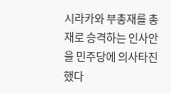시라카와 부총재를 총재로 승격하는 인사안을 민주당에 의사타진했다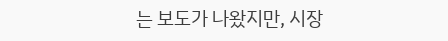는 보도가 나왔지만, 시장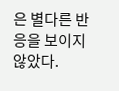은 별다른 반응을 보이지 않았다.